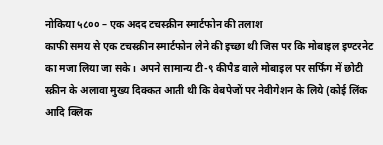नोकिया ५८०० – एक अदद टचस्क्रीन स्मार्टफोन की तलाश
काफी समय से एक टचस्क्रीन स्मार्टफोन लेने की इच्छा थी जिस पर कि मोबाइल इण्टरनेट का मजा लिया जा सके। अपने सामान्य टी-९ कीपैड वाले मोबाइल पर सर्फिंग में छोटी स्क्रीन के अलावा मुख्य दिक्कत आती थी कि वेबपेजों पर नेवीगेशन के लिये (कोई लिंक आदि क्लिक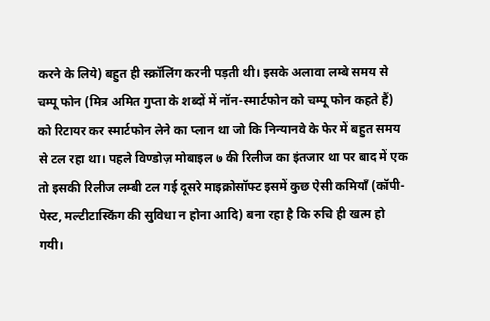करने के लिये) बहुत ही स्क्रॉलिंग करनी पड़ती थी। इसके अलावा लम्बे समय से चम्पू फोन (मित्र अमित गुप्ता के शब्दों में नॉन-स्मार्टफोन को चम्पू फोन कहते हैं) को रिटायर कर स्मार्टफोन लेने का प्लान था जो कि निन्यानवे के फेर में बहुत समय से टल रहा था। पहले विण्डोज़ मोबाइल ७ की रिलीज का इंतजार था पर बाद में एक तो इसकी रिलीज लम्बी टल गई दूसरे माइक्रोसॉफ्ट इसमें कुछ ऐसी कमियाँ (कॉपी-पेस्ट, मल्टीटास्किंग की सुविधा न होना आदि) बना रहा है कि रुचि ही खत्म हो गयी।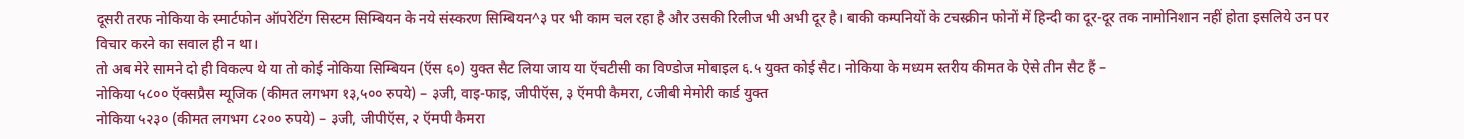दूसरी तरफ नोकिया के स्मार्टफोन ऑपरेटिंग सिस्टम सिम्बियन के नये संस्करण सिम्बियन^३ पर भी काम चल रहा है और उसकी रिलीज भी अभी दूर है। बाकी कम्पनियों के टचस्क्रीन फोनों में हिन्दी का दूर-दूर तक नामोनिशान नहीं होता इसलिये उन पर विचार करने का सवाल ही न था।
तो अब मेरे सामने दो ही विकल्प थे या तो कोई नोकिया सिम्बियन (ऍस ६०) युक्त सैट लिया जाय या ऍचटीसी का विण्डोज मोबाइल ६.५ युक्त कोई सैट। नोकिया के मध्यम स्तरीय कीमत के ऐसे तीन सैट हैं –
नोकिया ५८०० ऍक्सप्रैस म्यूजिक (कीमत लगभग १३,५०० रुपये) – ३जी, वाइ-फाइ, जीपीऍस, ३ ऍमपी कैमरा, ८जीबी मेमोरी कार्ड युक्त
नोकिया ५२३० (कीमत लगभग ८२०० रुपये) – ३जी, जीपीऍस, २ ऍमपी कैमरा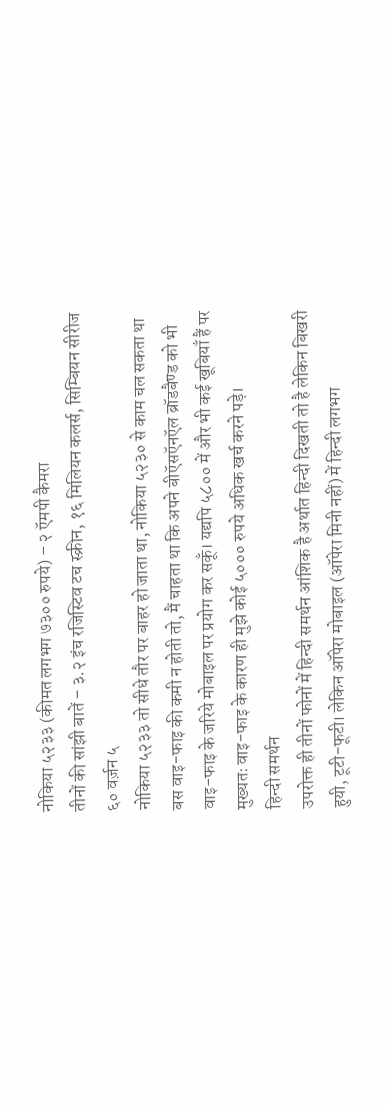नोकिया ५२३३ (कीमत लगभग ७३०० रुपये) – २ ऍमपी कैमरा
तीनों की सांझी बातें – ३.२ इंच रजिस्टिव टच स्क्रीन, १६ मिलियन कलर्स, सिम्बियन सीरीज ६० वर्ज़न ५
नोकिया ५२३३ तो सीधे तौर पर बाहर हो जाता था, नोकिया ५२३० से काम चल सकता था बस वाइ-फाइ की कमी न होती तो, मैं चाहता था कि अपने बीऍसऍनऍल ब्रॉडबैण्ड को भी वाइ-फाइ के जरिये मोबाइल पर प्रयोग कर सकूँ। यद्यपि ५८०० में और भी कई खूबियाँ हैं पर मुख्यतः वाइ-फाइ के कारण ही मुझे कोई ५००० रुपये अधिक खर्च करने पड़े।
हिन्दी समर्थन
उपरोक्त ही तीनों फोनों में हिन्दी समर्थन आंशिक है अर्थात हिन्दी दिखती तो है लेकिन बिखरी हुयी, टूटी-फूटी। लेकिन ऑपेरा मोबाइल (ऑपेरा मिनी नहीं) में हिन्दी लगभग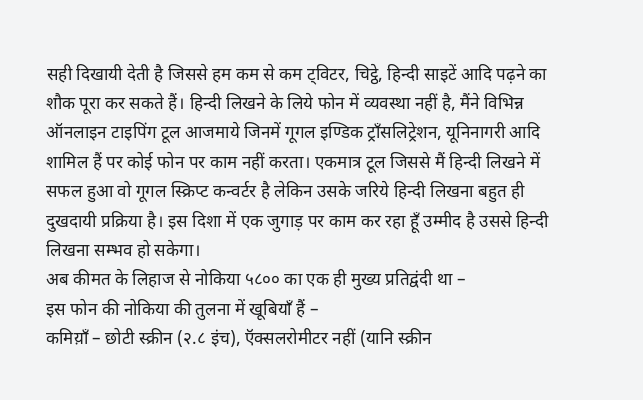सही दिखायी देती है जिससे हम कम से कम ट्विटर, चिट्ठे, हिन्दी साइटें आदि पढ़ने का शौक पूरा कर सकते हैं। हिन्दी लिखने के लिये फोन में व्यवस्था नहीं है, मैंने विभिन्न ऑनलाइन टाइपिंग टूल आजमाये जिनमें गूगल इण्डिक ट्राँसलिट्रेशन, यूनिनागरी आदि शामिल हैं पर कोई फोन पर काम नहीं करता। एकमात्र टूल जिससे मैं हिन्दी लिखने में सफल हुआ वो गूगल स्क्रिप्ट कन्वर्टर है लेकिन उसके जरिये हिन्दी लिखना बहुत ही दुखदायी प्रक्रिया है। इस दिशा में एक जुगाड़ पर काम कर रहा हूँ उम्मीद है उससे हिन्दी लिखना सम्भव हो सकेगा।
अब कीमत के लिहाज से नोकिया ५८०० का एक ही मुख्य प्रतिद्वंदी था –
इस फोन की नोकिया की तुलना में खूबियाँ हैं –
कमिय़ाँ – छोटी स्क्रीन (२.८ इंच), ऍक्सलरोमीटर नहीं (यानि स्क्रीन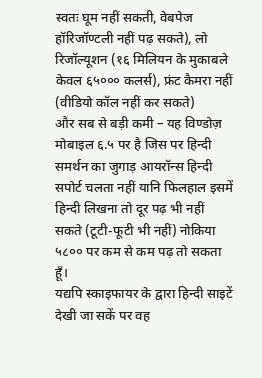स्वतः घूम नहीं सकती, वेबपेज हॉरिजॉण्टली नहीं पढ़ सकते), लो रिजॉल्यूशन (१६ मिलियन के मुकाबले केवल ६५००० कलर्स), फ्रंट कैमरा नहीं (वीडियो कॉल नहीं कर सकते)
और सब से बड़ी कमी – यह विण्डोज़ मोबाइल ६.५ पर है जिस पर हिन्दी समर्थन का जुगाड़ आयरॉन्स हिन्दी सपोर्ट चलता नहीं यानि फिलहाल इसमें हिन्दी लिखना तो दूर पढ़ भी नहीं सकते (टूटी-फूटी भी नहीं) नोकिया ५८०० पर कम से कम पढ़ तो सकता हूँ।
यद्यपि स्काइफायर के द्वारा हिन्दी साइटें देखी जा सकें पर वह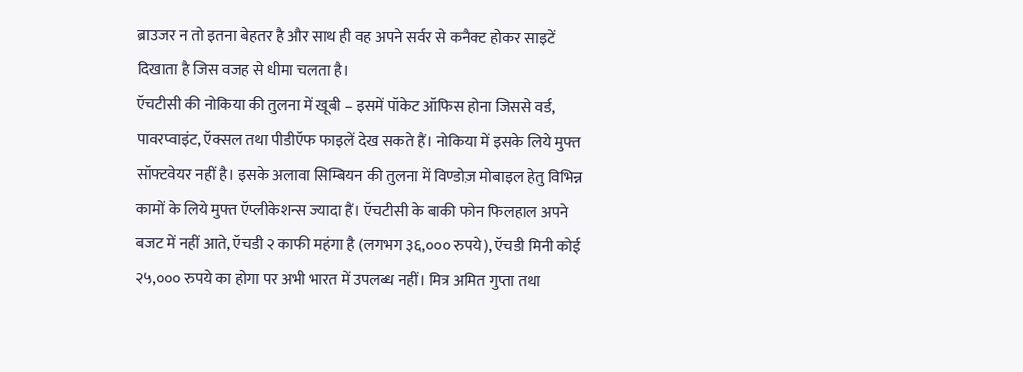ब्राउजर न तो इतना बेहतर है और साथ ही वह अपने सर्वर से कनैक्ट होकर साइटें दिखाता है जिस वजह से धीमा चलता है।
ऍचटीसी की नोकिया की तुलना में खूबी – इसमें पॉकेट ऑफिस होना जिससे वर्ड, पावरप्वाइंट, ऍक्सल तथा पीडीऍफ फाइलें देख सकते हैं। नोकिया में इसके लिये मुफ्त सॉफ्टवेयर नहीं है। इसके अलावा सिम्बियन की तुलना में विण्डोज़ मोबाइल हेतु विभिन्न कामों के लिये मुफ्त ऍप्लीकेशन्स ज्यादा हैं। ऍचटीसी के बाकी फोन फिलहाल अपने बजट में नहीं आते, ऍचडी २ काफी महंगा है (लगभग ३६,००० रुपये), ऍचडी मिनी कोई २५,००० रुपये का होगा पर अभी भारत में उपलब्ध नहीं। मित्र अमित गुप्ता तथा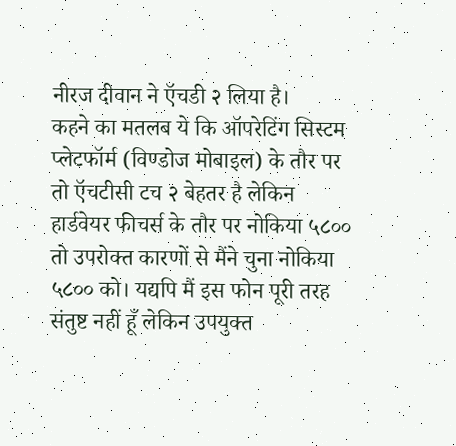नीरज दीवान ने ऍचडी २ लिया है।
कहने का मतलब ये कि ऑपरेटिंग सिस्टम प्लेटफॉर्म (विण्डोज मोबाइल) के तौर पर तो ऍचटीसी टच २ बेहतर है लेकिन हार्डवेयर फीचर्स के तौर पर नोकिया ५८००
तो उपरोक्त कारणों से मैंने चुना नोकिया ५८०० को। यद्यपि मैं इस फोन पूरी तरह संतुष्ट नहीं हूँ लेकिन उपयुक्त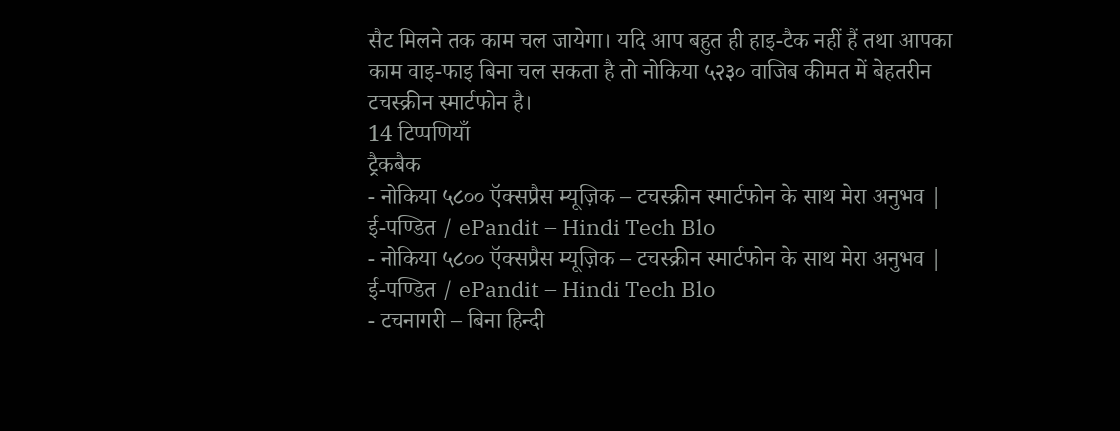सैट मिलने तक काम चल जायेगा। यदि आप बहुत ही हाइ-टैक नहीं हैं तथा आपका काम वाइ-फाइ बिना चल सकता है तो नोकिया ५२३० वाजिब कीमत में बेहतरीन टचस्क्रीन स्मार्टफोन है।
14 टिप्पणियाँ
ट्रैकबैक
- नोकिया ५८०० ऍक्सप्रैस म्यूज़िक – टचस्क्रीन स्मार्टफोन के साथ मेरा अनुभव | ई-पण्डित / ePandit – Hindi Tech Blo
- नोकिया ५८०० ऍक्सप्रैस म्यूज़िक – टचस्क्रीन स्मार्टफोन के साथ मेरा अनुभव | ई-पण्डित / ePandit – Hindi Tech Blo
- टचनागरी – बिना हिन्दी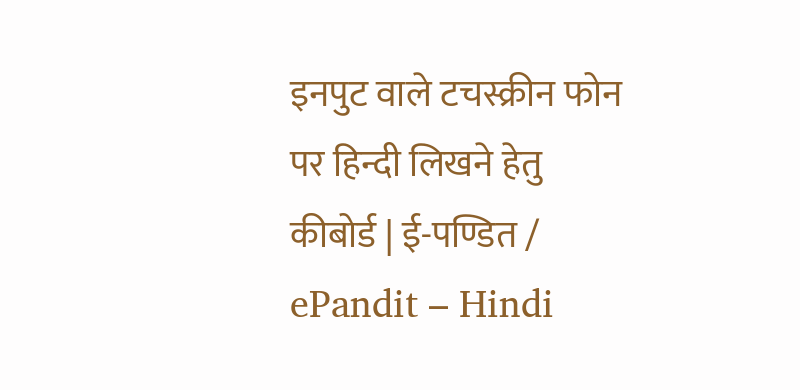इनपुट वाले टचस्क्रीन फोन पर हिन्दी लिखने हेतु कीबोर्ड | ई-पण्डित / ePandit – Hindi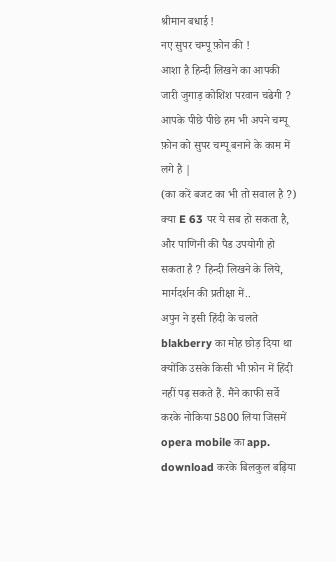श्रीमान बधाई !
नए सुपर चम्पू फ़ोन की !
आशा है हिन्दी लिखने का आपकी जारी जुगाड़ कोशिश परवान चढेगी ?
आपके पीछे पीछे हम भी अपने चम्पू फ़ोन को सुपर चम्पू बनाने के काम में लगे है |
(का करें बजट का भी तो सवाल है ?)
क्या E 63 पर ये सब हो सकता है, और पाणिनी की पैड उपयोगी हो सकता है ? हिन्दी लिखने के लिये, मार्गदर्शन की प्रतीक्षा में..
अपुन ने इसी हिंदी के चलते blakberry का मोह छोड़ दिया था क्योंकि उसके किसी भी फ़ोन में हिंदी नहीं पढ़ सकते हैं. मैंने काफी सर्वे करके नोकिया 5800 लिया जिसमें opera mobile का app. download करके बिलकुल बढ़िया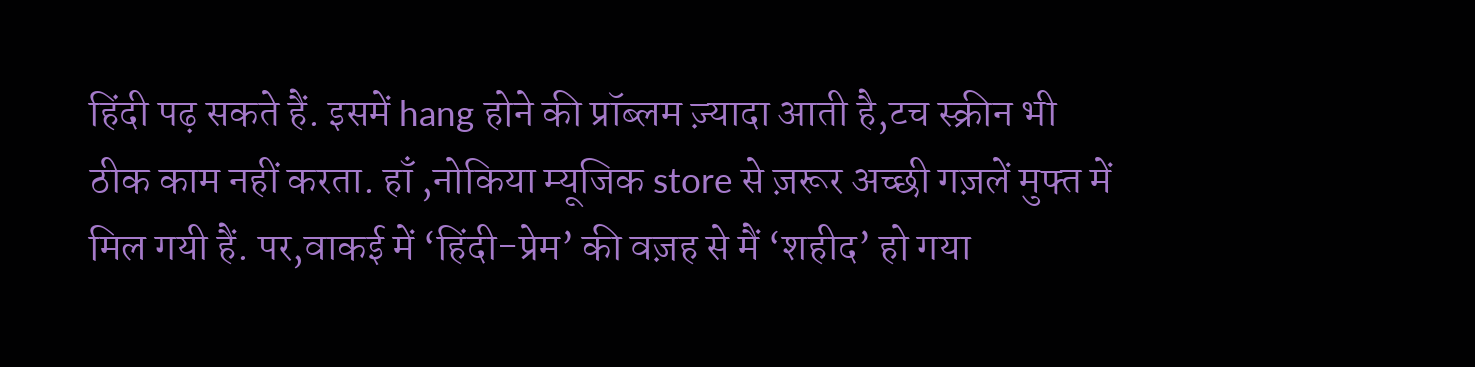हिंदी पढ़ सकते हैं. इसमें hang होने की प्रॉब्लम ज़्यादा आती है,टच स्क्रीन भी ठीक काम नहीं करता. हाँ ,नोकिया म्यूजिक store से ज़रूर अच्छी गज़लें मुफ्त में मिल गयी हैं. पर,वाकई में ‘हिंदी-प्रेम’ की वज़ह से मैं ‘शहीद’ हो गया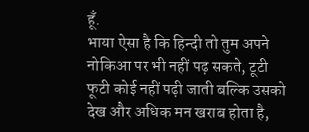हूँ.
भाया ऐसा है कि हिन्दी तो तुम अपने नोकिआ पर भी नहीं पढ़ सकते, टूटी फूटी कोई नहीं पढ़ी जाती बल्कि उसको देख और अधिक मन खराब होता है,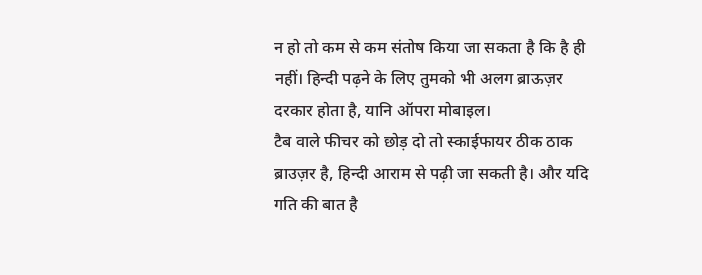न हो तो कम से कम संतोष किया जा सकता है कि है ही नहीं। हिन्दी पढ़ने के लिए तुमको भी अलग ब्राऊज़र दरकार होता है, यानि ऑपरा मोबाइल।
टैब वाले फीचर को छोड़ दो तो स्काईफायर ठीक ठाक ब्राउज़र है, हिन्दी आराम से पढ़ी जा सकती है। और यदि गति की बात है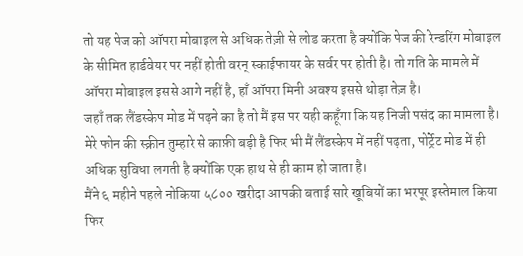तो यह पेज को ऑपरा मोबाइल से अधिक तेज़ी से लोड करता है क्योंकि पेज की रेन्डरिंग मोबाइल के सीमित हार्डवेयर पर नहीं होती वरन् स्काईफायर के सर्वर पर होती है। तो गति के मामले में ऑपरा मोबाइल इससे आगे नहीं है, हाँ ऑपरा मिनी अवश्य इससे थोड़ा तेज़ है।
जहाँ तक लैंडस्केप मोड में पढ़ने का है तो मैं इस पर यही कहूँगा कि यह निजी पसंद का मामला है। मेरे फोन की स्क्रीन तुम्हारे से काफ़ी बड़ी है फिर भी मैं लैंडस्केप में नहीं पढ़ता, पोर्ट्रेट मोड में ही अधिक सुविधा लगती है क्योंकि एक हाथ से ही काम हो जाता है।
मैंने ६ महीने पहले नोकिया ५८०० खरीदा आपकी बताई सारे खूबियों का भरपूर इस्तेमाल किया
फिर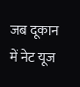जब दूकान में नेट यूज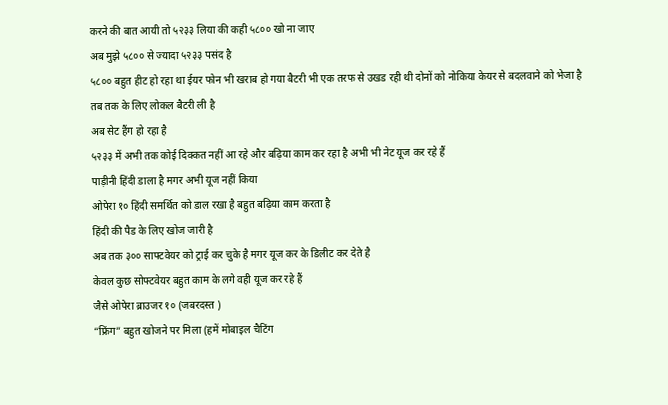करने की बात आयी तो ५२३३ लिया की कही ५८०० खो ना जाए
अब मुझे ५८०० से ज्यादा ५२३३ पसंद है
५८०० बहुत हीट हो रहा था ईयर फोन भी खराब हो गया बैटरी भी एक तरफ से उखड रही थी दोनों को नोकिया केयर से बदलवाने को भेजा है
तब तक के लिए लोकल बैटरी ली है
अब सेट हैंग हो रहा है
५२३३ में अभी तक कोई दिक्कत नहीं आ रहे और बढ़िया काम कर रहा है अभी भी नेट यूज कर रहे हैं
पाड़ीनी हिंदी डाला है मगर अभी यूज नहीं किया
ओपेरा १० हिंदी समर्थित को डाल रखा है बहुत बढ़िया काम करता है
हिंदी की पैड के लिए खोज जारी है
अब तक ३०० साफ्टवेयर को ट्राई कर चुके है मगर यूज कर के डिलीट कर देते है
केवल कुछ सोफ्टवेयर बहुत काम के लगे वही यूज कर रहे हैं
जैसे ओपेरा ब्राउजर १० (जबरदस्त )
“फ्रिंग” बहुत खोजने पर मिला (हमें मोबाइल चैटिंग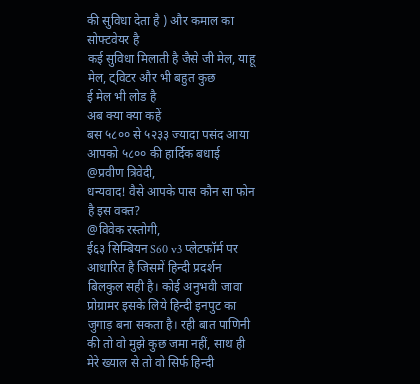की सुविधा देता है ) और कमाल का सोफ्टवेयर है
कई सुविधा मिलाती है जैसे जी मेल, याहू मेल, ट्विटर और भी बहुत कुछ
ई मेल भी लोड है
अब क्या क्या कहें
बस ५८०० से ५२३३ ज्यादा पसंद आया
आपको ५८०० की हार्दिक बधाई
@प्रवीण त्रिवेदी,
धन्यवाद! वैसे आपके पास कौन सा फोन है इस वक्त?
@विवेक रस्तोगी,
ई६३ सिम्बियन S60 v3 प्लेटफॉर्म पर आधारित है जिसमें हिन्दी प्रदर्शन बिलकुल सही है। कोई अनुभवी जावा प्रोग्रामर इसके लिये हिन्दी इनपुट का जुगाड़ बना सकता है। रही बात पाणिनी की तो वो मुझे कुछ जमा नहीं, साथ ही मेरे ख्याल से तो वो सिर्फ हिन्दी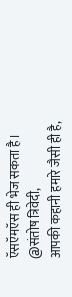ऍसऍमऍस ही भेज सकता है।
@संतोष त्रिवेदी,
आपकी कहानी हमारे जैसी ही है,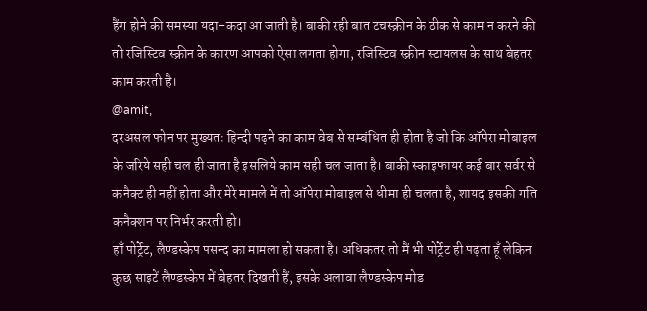हैंग होने की समस्या यदा-कदा आ जाती है। बाकी रही बात टचस्क्रीन के ठीक से काम न करने की तो रजिस्टिव स्क्रीन के कारण आपको ऐसा लगता होगा, रजिस्टिव स्क्रीन स्टायलस के साथ बेहतर काम करती है।
@amit,
दरअसल फोन पर मुख्यतः हिन्दी पढ़ने का काम वेब से सम्बंधित ही होता है जो कि ऑपेरा मोबाइल के जरिये सही चल ही जाता है इसलिये काम सही चल जाता है। बाकी स्काइफायर कई बार सर्वर से कनैक्ट ही नहीं होता और मेरे मामले में तो ऑपेरा मोबाइल से धीमा ही चलता है, शायद इसकी गति कनैक्शन पर निर्भर करती हो।
हाँ पोर्ट्रेट, लैण्डस्केप पसन्द का मामला हो सकता है। अधिकतर तो मैं भी पोर्ट्रेट ही पढ़ता हूँ लेकिन कुछ साइटें लैण्डस्केप में बेहतर दिखती हैं, इसके अलावा लैण्डस्केप मोड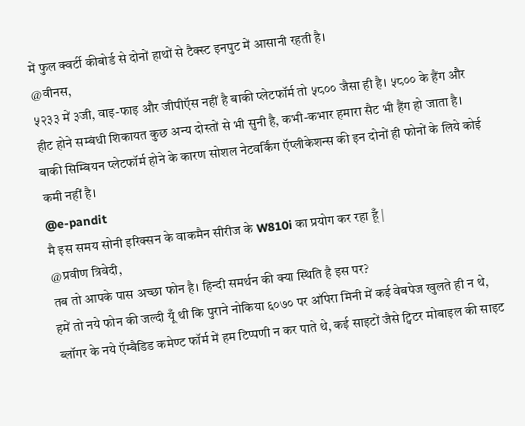में फुल क्वर्टी कीबोर्ड से दोनों हाथों से टैक्स्ट इनपुट में आसानी रहती है।
@वीनस,
५२३३ में ३जी, वाइ-फाइ और जीपीऍस नहीं है बाकी प्लेटफॉर्म तो ५८०० जैसा ही है। ५८०० के हैंग और हीट होने सम्बंधी शिकायत कुछ अन्य दोस्तों से भी सुनी है, कभी-कभार हमारा सैट भी हैंग हो जाता है। बाकी सिम्बियन प्लेटफॉर्म होने के कारण सोशल नेटवर्किंग ऍप्लीकेशन्स की इन दोनों ही फोनों के लिये कोई कमी नहीं है।
@e-pandit
मै इस समय सोनी इरिक्सन के वाकमैन सीरीज के W810i का प्रयोग कर रहा हूँ |
@प्रवीण त्रिवेदी,
तब तो आपके पास अच्छा फोन है। हिन्दी समर्थन की क्या स्थिति है इस पर?
हमें तो नये फोन की जल्दी यूँ थी कि पुराने नोकिया ६०७० पर ऑपेरा मिनी में कई वेबपेज खुलते ही न थे, ब्लॉगर के नये ऍम्बैडिड कमेण्ट फॉर्म में हम टिप्पणी न कर पाते थे, कई साइटों जैसे ट्विटर मोबाइल की साइट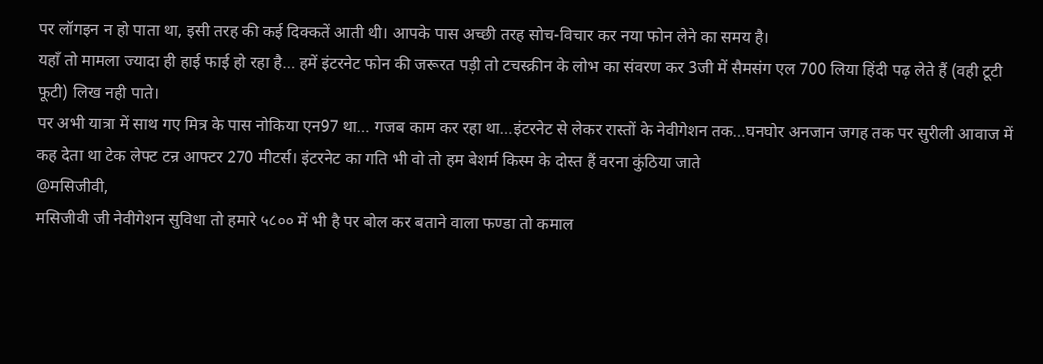पर लॉगइन न हो पाता था, इसी तरह की कई दिक्कतें आती थी। आपके पास अच्छी तरह सोच-विचार कर नया फोन लेने का समय है।
यहॉं तो मामला ज्यादा ही हाई फाई हो रहा है… हमें इंटरनेट फोन की जरूरत पड़ी तो टचस्क्रीन के लोभ का संवरण कर 3जी में सैमसंग एल 700 लिया हिंदी पढ़ लेते हैं (वही टूटी फूटी) लिख नही पाते।
पर अभी यात्रा में साथ गए मित्र के पास नोकिया एन97 था… गजब काम कर रहा था…इंटरनेट से लेकर रास्तों के नेवीगेशन तक…घनघोर अनजान जगह तक पर सुरीली आवाज में कह देता था टेक लेफ्ट टन्र आफ्टर 270 मीटर्स। इंटरनेट का गति भी वो तो हम बेशर्म किस्म के दोस्त हैं वरना कुंठिया जाते
@मसिजीवी,
मसिजीवी जी नेवीगेशन सुविधा तो हमारे ५८०० में भी है पर बोल कर बताने वाला फण्डा तो कमाल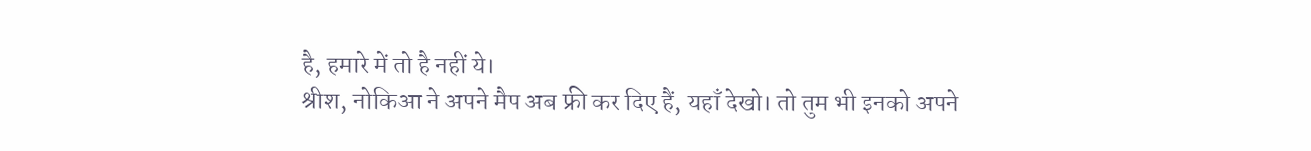है, हमारे में तो है नहीं ये।
श्रीश, नोकिआ ने अपने मैप अब फ्री कर दिए हैं, यहाँ देखो। तो तुम भी इनको अपने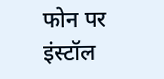फोन पर इंस्टॉल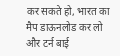कर सकते हो, भारत का मैप डाऊनलोड कर लो और टर्न बाई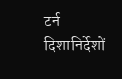टर्न दिशानिर्देशों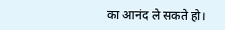का आनंद ले सकते हो।